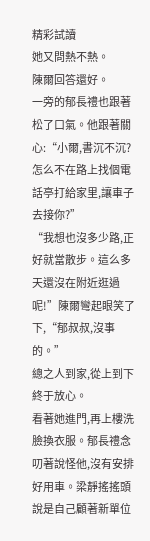精彩試讀
她又問熱不熱。
陳爾回答還好。
一旁的郁長禮也跟著松了口氣。他跟著關心:“小爾,書沉不沉?怎么不在路上找個電話亭打給家里,讓車子去接你?”
“我想也沒多少路,正好就當散步。這么多天還沒在附近逛過呢!”陳爾彎起眼笑了下,“郁叔叔,沒事的。”
總之人到家,從上到下終于放心。
看著她進門,再上樓洗臉換衣服。郁長禮念叨著說怪他,沒有安排好用車。梁靜搖搖頭說是自己顧著新單位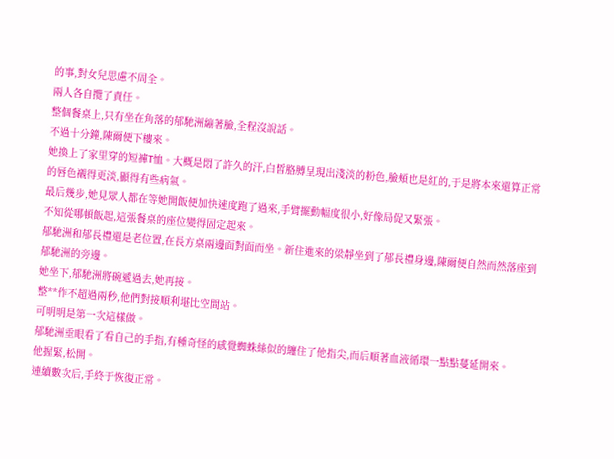的事,對女兒思慮不周全。
兩人各自攬了責任。
整個餐桌上,只有坐在角落的郁馳洲繃著臉,全程沒說話。
不過十分鐘,陳爾便下樓來。
她換上了家里穿的短褲T恤。大概是悶了許久的汗,白皙胳膊呈現出淺淡的粉色,臉頰也是紅的,于是將本來還算正常的唇色襯得更淡,顯得有些病氣。
最后幾步,她見眾人都在等她開飯便加快速度跑了過來,手臂擺動幅度很小,好像局促又緊張。
不知從哪頓飯起,這張餐桌的座位變得固定起來。
郁馳洲和郁長禮還是老位置,在長方桌兩邊面對面而坐。新住進來的梁靜坐到了郁長禮身邊,陳爾便自然而然落座到郁馳洲的旁邊。
她坐下,郁馳洲將碗遞過去,她再接。
整**作不超過兩秒,他們對接順利堪比空間站。
可明明是第一次這樣做。
郁馳洲垂眼看了看自己的手指,有種奇怪的感覺蜘蛛絲似的纏住了他指尖,而后順著血液循環一點點蔓延開來。
他握緊,松開。
連續數次后,手終于恢復正常。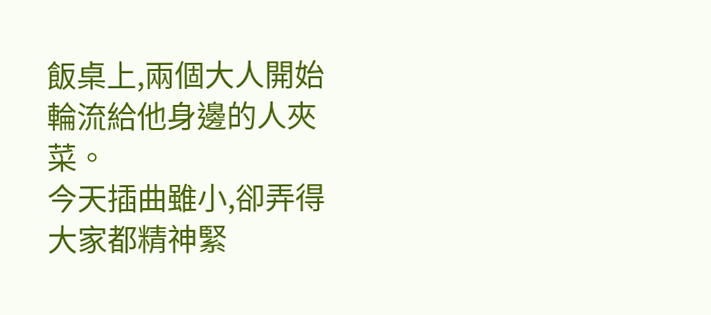飯桌上,兩個大人開始輪流給他身邊的人夾菜。
今天插曲雖小,卻弄得大家都精神緊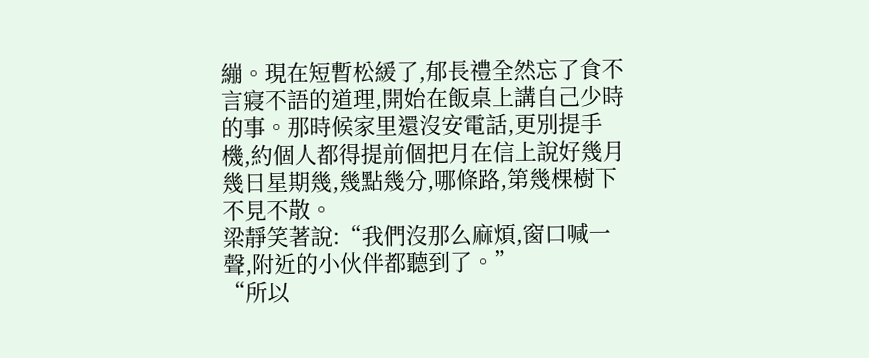繃。現在短暫松緩了,郁長禮全然忘了食不言寢不語的道理,開始在飯桌上講自己少時的事。那時候家里還沒安電話,更別提手機,約個人都得提前個把月在信上說好幾月幾日星期幾,幾點幾分,哪條路,第幾棵樹下不見不散。
梁靜笑著說:“我們沒那么麻煩,窗口喊一聲,附近的小伙伴都聽到了。”
“所以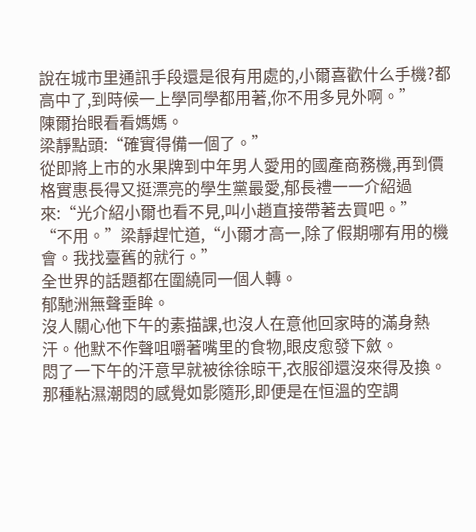說在城市里通訊手段還是很有用處的,小爾喜歡什么手機?都高中了,到時候一上學同學都用著,你不用多見外啊。”
陳爾抬眼看看媽媽。
梁靜點頭:“確實得備一個了。”
從即將上市的水果牌到中年男人愛用的國產商務機,再到價格實惠長得又挺漂亮的學生黨最愛,郁長禮一一介紹過來:“光介紹小爾也看不見,叫小趙直接帶著去買吧。”
“不用。”梁靜趕忙道,“小爾才高一,除了假期哪有用的機會。我找臺舊的就行。”
全世界的話題都在圍繞同一個人轉。
郁馳洲無聲垂眸。
沒人關心他下午的素描課,也沒人在意他回家時的滿身熱汗。他默不作聲咀嚼著嘴里的食物,眼皮愈發下斂。
悶了一下午的汗意早就被徐徐晾干,衣服卻還沒來得及換。那種粘濕潮悶的感覺如影隨形,即便是在恒溫的空調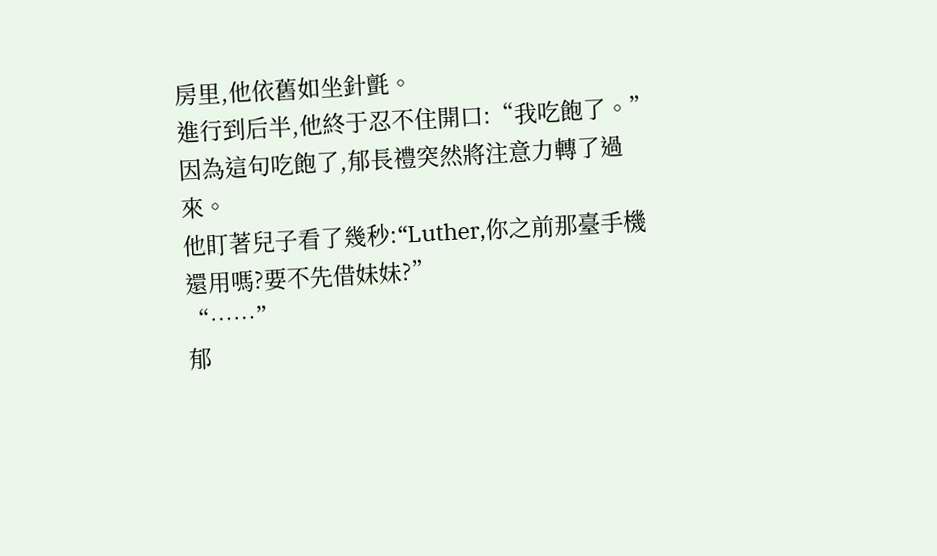房里,他依舊如坐針氈。
進行到后半,他終于忍不住開口:“我吃飽了。”
因為這句吃飽了,郁長禮突然將注意力轉了過來。
他盯著兒子看了幾秒:“Luther,你之前那臺手機還用嗎?要不先借妹妹?”
“……”
郁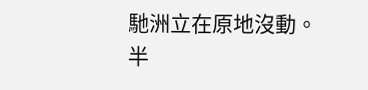馳洲立在原地沒動。
半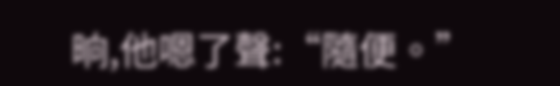晌,他嗯了聲:“隨便。”